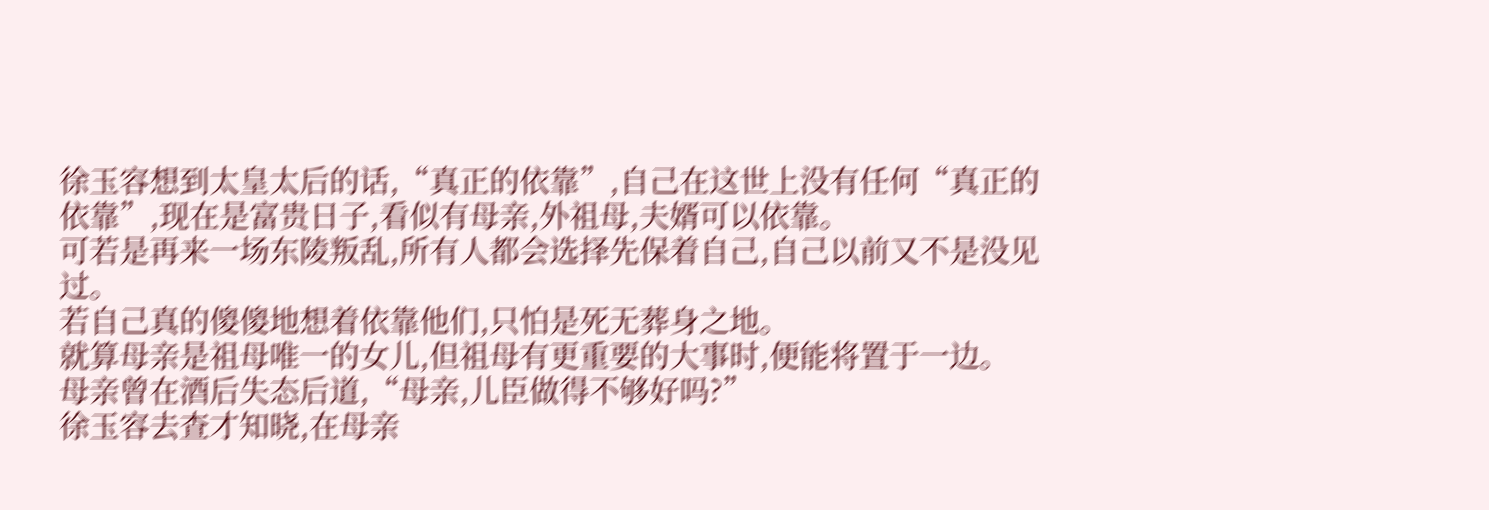徐玉容想到太皇太后的话,“真正的依靠”,自己在这世上没有任何“真正的依靠”,现在是富贵日子,看似有母亲,外祖母,夫婿可以依靠。
可若是再来一场东陵叛乱,所有人都会选择先保着自己,自己以前又不是没见过。
若自己真的傻傻地想着依靠他们,只怕是死无葬身之地。
就算母亲是祖母唯一的女儿,但祖母有更重要的大事时,便能将置于一边。
母亲曾在酒后失态后道,“母亲,儿臣做得不够好吗?”
徐玉容去查才知晓,在母亲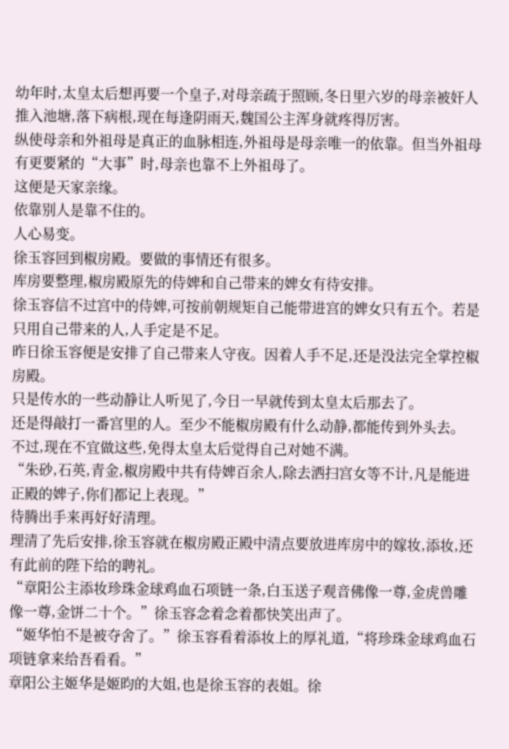幼年时,太皇太后想再要一个皇子,对母亲疏于照顾,冬日里六岁的母亲被奸人推入池塘,落下病根,现在每逢阴雨天,魏国公主浑身就疼得厉害。
纵使母亲和外祖母是真正的血脉相连,外祖母是母亲唯一的依靠。但当外祖母有更要紧的“大事”时,母亲也靠不上外祖母了。
这便是天家亲缘。
依靠别人是靠不住的。
人心易变。
徐玉容回到椒房殿。要做的事情还有很多。
库房要整理,椒房殿原先的侍婢和自己带来的婢女有待安排。
徐玉容信不过宫中的侍婢,可按前朝规矩自己能带进宫的婢女只有五个。若是只用自己带来的人,人手定是不足。
昨日徐玉容便是安排了自己带来人守夜。因着人手不足,还是没法完全掌控椒房殿。
只是传水的一些动静让人听见了,今日一早就传到太皇太后那去了。
还是得敲打一番宫里的人。至少不能椒房殿有什么动静,都能传到外头去。
不过,现在不宜做这些,免得太皇太后觉得自己对她不满。
“朱砂,石英,青金,椒房殿中共有侍婢百余人,除去洒扫宫女等不计,凡是能进正殿的婢子,你们都记上表现。”
待腾出手来再好好清理。
理清了先后安排,徐玉容就在椒房殿正殿中清点要放进库房中的嫁妆,添妆,还有此前的陛下给的聘礼。
“章阳公主添妆珍珠金球鸡血石项链一条,白玉送子观音佛像一尊,金虎兽雕像一尊,金饼二十个。”徐玉容念着念着都快笑出声了。
“姬华怕不是被夺舍了。”徐玉容看着添妆上的厚礼道,“将珍珠金球鸡血石项链拿来给吾看看。”
章阳公主姬华是姬昀的大姐,也是徐玉容的表姐。徐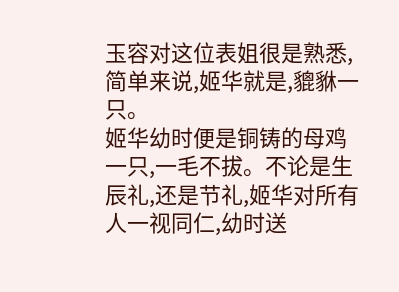玉容对这位表姐很是熟悉,简单来说,姬华就是,貔貅一只。
姬华幼时便是铜铸的母鸡一只,一毛不拔。不论是生辰礼,还是节礼,姬华对所有人一视同仁,幼时送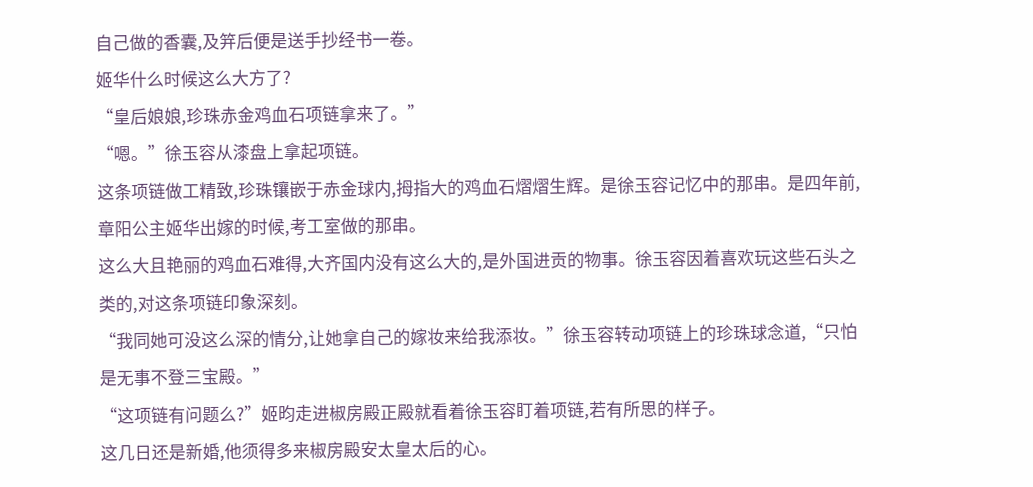自己做的香囊,及笄后便是送手抄经书一卷。
姬华什么时候这么大方了?
“皇后娘娘,珍珠赤金鸡血石项链拿来了。”
“嗯。”徐玉容从漆盘上拿起项链。
这条项链做工精致,珍珠镶嵌于赤金球内,拇指大的鸡血石熠熠生辉。是徐玉容记忆中的那串。是四年前,章阳公主姬华出嫁的时候,考工室做的那串。
这么大且艳丽的鸡血石难得,大齐国内没有这么大的,是外国进贡的物事。徐玉容因着喜欢玩这些石头之类的,对这条项链印象深刻。
“我同她可没这么深的情分,让她拿自己的嫁妆来给我添妆。”徐玉容转动项链上的珍珠球念道,“只怕是无事不登三宝殿。”
“这项链有问题么?”姬昀走进椒房殿正殿就看着徐玉容盯着项链,若有所思的样子。
这几日还是新婚,他须得多来椒房殿安太皇太后的心。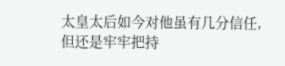太皇太后如今对他虽有几分信任,但还是牢牢把持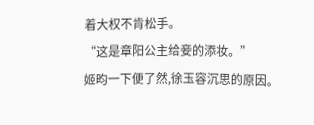着大权不肯松手。
“这是章阳公主给妾的添妆。”
姬昀一下便了然,徐玉容沉思的原因。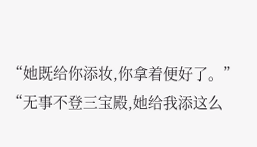“她既给你添妆,你拿着便好了。”
“无事不登三宝殿,她给我添这么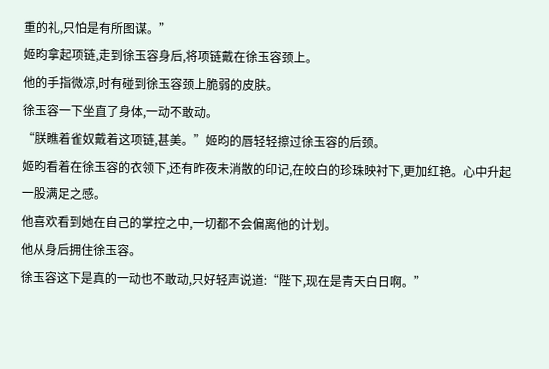重的礼,只怕是有所图谋。”
姬昀拿起项链,走到徐玉容身后,将项链戴在徐玉容颈上。
他的手指微凉,时有碰到徐玉容颈上脆弱的皮肤。
徐玉容一下坐直了身体,一动不敢动。
“朕瞧着雀奴戴着这项链,甚美。”姬昀的唇轻轻擦过徐玉容的后颈。
姬昀看着在徐玉容的衣领下,还有昨夜未消散的印记,在皎白的珍珠映衬下,更加红艳。心中升起一股满足之感。
他喜欢看到她在自己的掌控之中,一切都不会偏离他的计划。
他从身后拥住徐玉容。
徐玉容这下是真的一动也不敢动,只好轻声说道:“陛下,现在是青天白日啊。”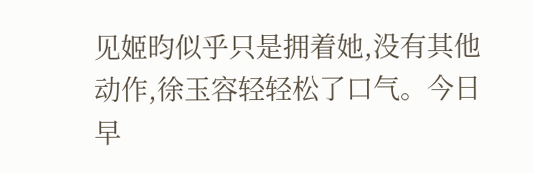见姬昀似乎只是拥着她,没有其他动作,徐玉容轻轻松了口气。今日早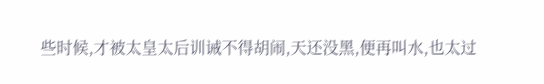些时候,才被太皇太后训诫不得胡闹,天还没黑,便再叫水,也太过